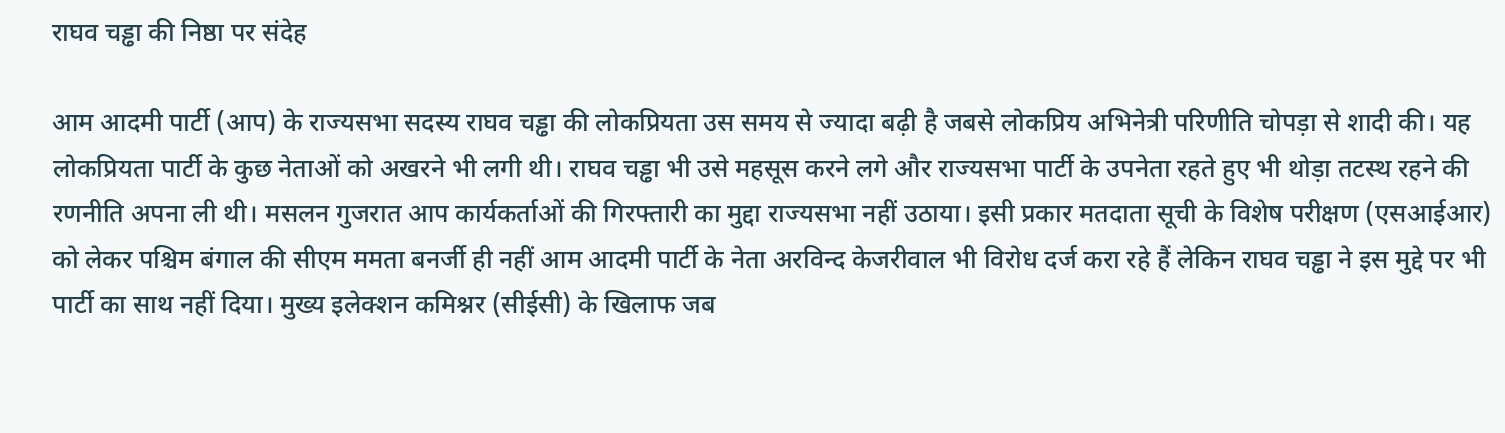राघव चड्ढा की निष्ठा पर संदेह

आम आदमी पार्टी (आप) के राज्यसभा सदस्य राघव चड्ढा की लोकप्रियता उस समय से ज्यादा बढ़ी है जबसे लोकप्रिय अभिनेत्री परिणीति चोपड़ा से शादी की। यह लोकप्रियता पार्टी के कुछ नेताओं को अखरने भी लगी थी। राघव चड्ढा भी उसे महसूस करने लगे और राज्यसभा पार्टी के उपनेता रहते हुए भी थोड़ा तटस्थ रहने की रणनीति अपना ली थी। मसलन गुजरात आप कार्यकर्ताओं की गिरफ्तारी का मुद्दा राज्यसभा नहीं उठाया। इसी प्रकार मतदाता सूची के विशेष परीक्षण (एसआईआर) को लेकर पश्चिम बंगाल की सीएम ममता बनर्जी ही नहीं आम आदमी पार्टी के नेता अरविन्द केजरीवाल भी विरोध दर्ज करा रहे हैं लेकिन राघव चड्ढा ने इस मुद्दे पर भी पार्टी का साथ नहीं दिया। मुख्य इलेक्शन कमिश्नर (सीईसी) के खिलाफ जब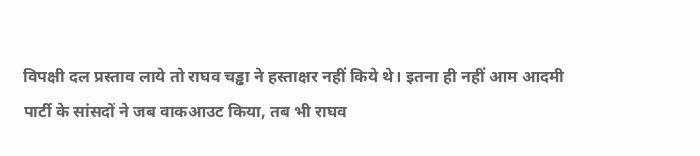विपक्षी दल प्रस्ताव लाये तो राघव चड्ढा ने हस्ताक्षर नहीं किये थे। इतना ही नहीं आम आदमी पार्टी के सांसदों ने जब वाकआउट किया, तब भी राघव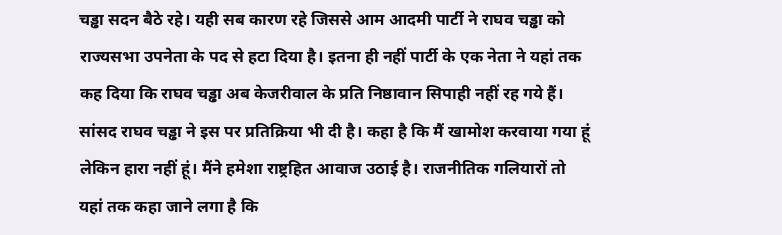चड्ढा सदन बैठे रहे। यही सब कारण रहे जिससे आम आदमी पार्टी ने राघव चड्ढा को राज्यसभा उपनेता के पद से हटा दिया है। इतना ही नहीं पार्टी के एक नेता ने यहां तक कह दिया कि राघव चड्ढा अब केजरीवाल के प्रति निष्ठावान सिपाही नहीं रह गये हैं। सांसद राघव चड्ढा ने इस पर प्रतिक्रिया भी दी है। कहा है कि मैं खामोश करवाया गया हूं लेकिन हारा नहीं हूं। मैंने हमेशा राष्ट्रहित आवाज उठाई है। राजनीतिक गलियारों तो यहां तक कहा जाने लगा है कि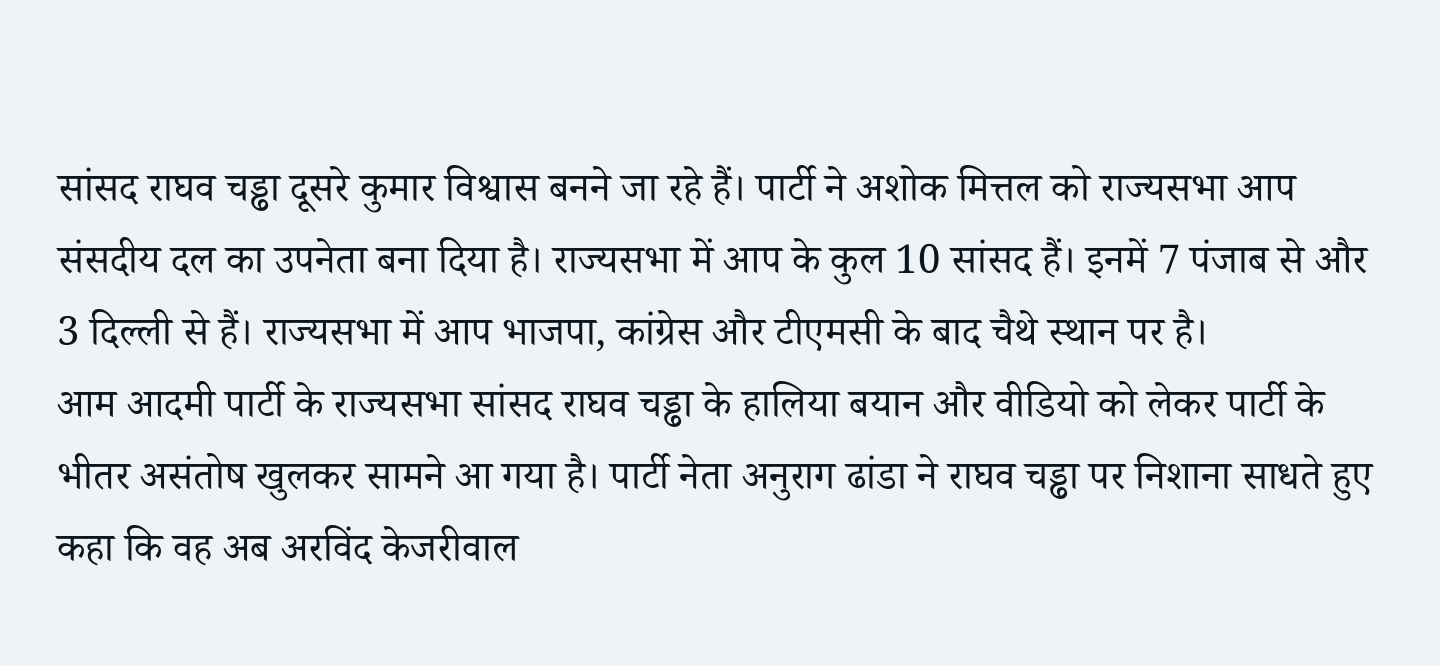सांसद राघव चड्ढा दूसरे कुमार विश्वास बनने जा रहे हैं। पार्टी ने अशोक मित्तल को राज्यसभा आप संसदीय दल का उपनेता बना दिया है। राज्यसभा में आप के कुल 10 सांसद हैं। इनमें 7 पंजाब से और 3 दिल्ली से हैं। राज्यसभा में आप भाजपा, कांग्रेस और टीएमसी के बाद चैथे स्थान पर है।
आम आदमी पार्टी के राज्यसभा सांसद राघव चड्ढा के हालिया बयान और वीडियो को लेकर पार्टी के भीतर असंतोष खुलकर सामने आ गया है। पार्टी नेता अनुराग ढांडा ने राघव चड्ढा पर निशाना साधते हुए कहा कि वह अब अरविंद केजरीवाल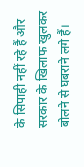के सिपाही नहीं रहे हैं और सरकार के खिलाफ खुलकर बोलने से घबराने लगे हैं।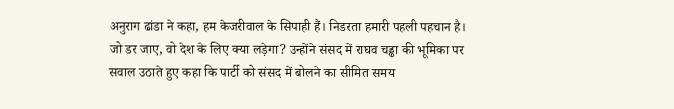अनुराग ढांडा ने कहा, हम केजरीवाल के सिपाही हैं। निडरता हमारी पहली पहचान है। जो डर जाए, वो देश के लिए क्या लड़ेगा? उन्होंने संसद में राघव चड्ढा की भूमिका पर सवाल उठाते हुए कहा कि पार्टी को संसद में बोलने का सीमित समय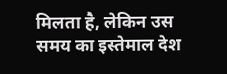मिलता है, लेकिन उस समय का इस्तेमाल देश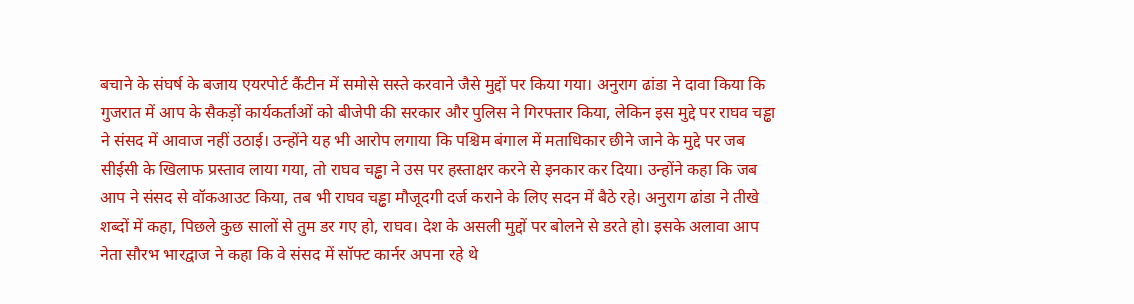बचाने के संघर्ष के बजाय एयरपोर्ट कैंटीन में समोसे सस्ते करवाने जैसे मुद्दों पर किया गया। अनुराग ढांडा ने दावा किया कि गुजरात में आप के सैकड़ों कार्यकर्ताओं को बीजेपी की सरकार और पुलिस ने गिरफ्तार किया, लेकिन इस मुद्दे पर राघव चड्ढा ने संसद में आवाज नहीं उठाई। उन्होंने यह भी आरोप लगाया कि पश्चिम बंगाल में मताधिकार छीने जाने के मुद्दे पर जब सीईसी के खिलाफ प्रस्ताव लाया गया, तो राघव चड्ढा ने उस पर हस्ताक्षर करने से इनकार कर दिया। उन्होंने कहा कि जब आप ने संसद से वॉकआउट किया, तब भी राघव चड्ढा मौजूदगी दर्ज कराने के लिए सदन में बैठे रहे। अनुराग ढांडा ने तीखे शब्दों में कहा, पिछले कुछ सालों से तुम डर गए हो, राघव। देश के असली मुद्दों पर बोलने से डरते हो। इसके अलावा आप नेता सौरभ भारद्वाज ने कहा कि वे संसद में सॉफ्ट कार्नर अपना रहे थे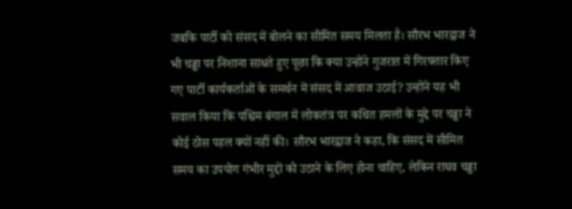जबकि पार्टी को संसद में बोलने का सीमित समय मिलता है। सौरभ भारद्वाज ने भी चड्ढा पर निशाना साधते हुए पूछा कि क्या उन्होंने गुजरात में गिरफ्तार किए गए पार्टी कार्यकर्ताओं के समर्थन में संसद में आवाज उठाई? उन्होंने यह भी सवाल किया कि पश्चिम बंगाल में लोकतंत्र पर कथित हमलों के मुद्दे पर चड्ढा ने कोई ठोस पहल क्यों नहीं की। सौरभ भारद्वाज ने कहा, कि संसद में सीमित समय का उपयोग गंभीर मुद्दों को उठाने के लिए होना चाहिए, लेकिन राघव चड्ढा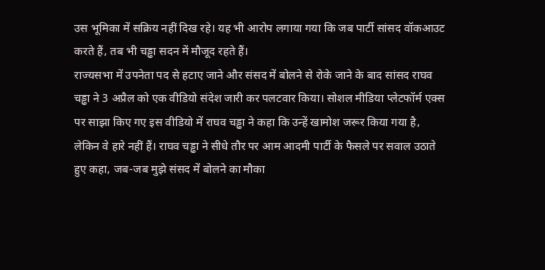उस भूमिका में सक्रिय नहीं दिख रहे। यह भी आरोप लगाया गया कि जब पार्टी सांसद वॉकआउट करते हैं, तब भी चड्ढा सदन में मौजूद रहते हैं।
राज्यसभा में उपनेता पद से हटाए जाने और संसद में बोलने से रोके जाने के बाद सांसद राघव चड्ढा ने 3 अप्रैल को एक वीडियो संदेश जारी कर पलटवार किया। सोशल मीडिया प्लेटफॉर्म एक्स पर साझा किए गए इस वीडियो में राघव चड्ढा ने कहा कि उन्हें खामोश जरूर किया गया है, लेकिन वे हारे नहीं हैं। राघव चड्ढा ने सीधे तौर पर आम आदमी पार्टी के फैसले पर सवाल उठाते हुए कहा, जब-जब मुझे संसद में बोलने का मौका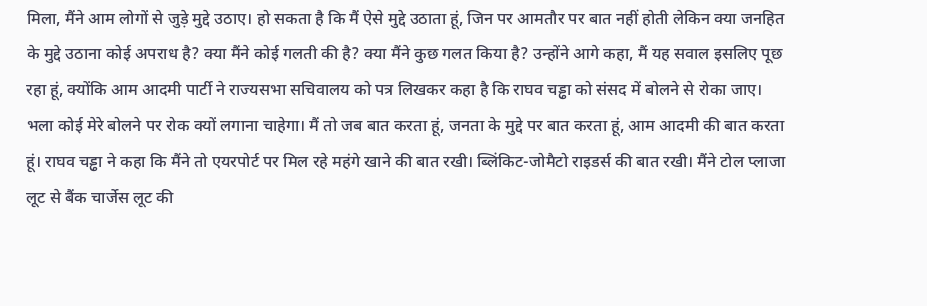मिला, मैंने आम लोगों से जुड़े मुद्दे उठाए। हो सकता है कि मैं ऐसे मुद्दे उठाता हूं, जिन पर आमतौर पर बात नहीं होती लेकिन क्या जनहित के मुद्दे उठाना कोई अपराध है? क्या मैंने कोई गलती की है? क्या मैंने कुछ गलत किया है? उन्होंने आगे कहा, मैं यह सवाल इसलिए पूछ रहा हूं, क्योंकि आम आदमी पार्टी ने राज्यसभा सचिवालय को पत्र लिखकर कहा है कि राघव चड्ढा को संसद में बोलने से रोका जाए। भला कोई मेरे बोलने पर रोक क्यों लगाना चाहेगा। मैं तो जब बात करता हूं, जनता के मुद्दे पर बात करता हूं, आम आदमी की बात करता हूं। राघव चड्ढा ने कहा कि मैंने तो एयरपोर्ट पर मिल रहे महंगे खाने की बात रखी। ब्लिंकिट-जोमैटो राइडर्स की बात रखी। मैंने टोल प्लाजा लूट से बैंक चार्जेस लूट की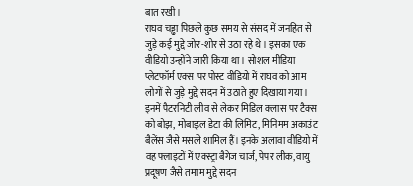बात रखी।
राघव चड्ढा पिछले कुछ समय से संसद में जनहित से जुड़े कई मुद्दे जोर-शोर से उठा रहे थे। इसका एक वीडियो उन्होंने जारी किया था। सोशल मीडिया प्लेटफॉर्म एक्स पर पोस्ट वीडियो में राघव को आम लोगों से जुड़े मुद्दे सदन में उठाते हुए दिखाया गया। इनमें पैटरनिटी लीव से लेकर मिडिल क्लास पर टैक्स को बोझ, मोबाइल डेटा की लिमिट, मिनिमम अकाउंट बैलेंस जैसे मसले शामिल हैं। इनके अलावा वीडियो में वह फ्लाइटों में एक्स्ट्रा बैगेज चार्ज, पेपर लीक, वायु प्रदूषण जैसे तमाम मुद्दे सदन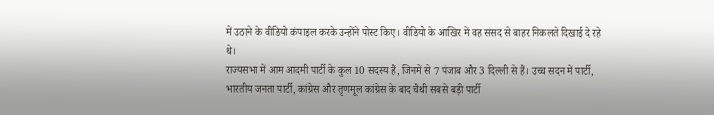में उठाने के वीडियो कंपाइल करके उन्होंने पोस्ट किए। वीडियो के आखिर में वह संसद से बाहर निकलते दिखाई दे रहे थे।
राज्यसभा में आम आदमी पार्टी के कुल 10 सदस्य हैं, जिनमें से 7 पंजाब और 3 दिल्ली से हैं। उच्च सदन में पार्टी, भारतीय जनता पार्टी, कांग्रेस और तृणमूल कांग्रेस के बाद चैथी सबसे बड़ी पार्टी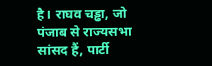है। राघव चड्ढा, जो पंजाब से राज्यसभा सांसद हैं, पार्टी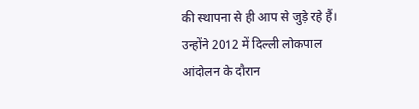की स्थापना से ही आप से जुड़े रहे हैं। उन्होंने 2012 में दिल्ली लोकपाल आंदोलन के दौरान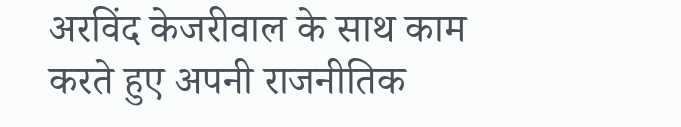अरविंद केजरीवाल के साथ काम करते हुए अपनी राजनीतिक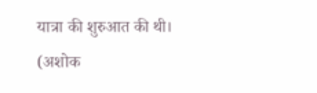यात्रा की शुरुआत की थी। (अशोक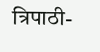त्रिपाठी-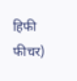हिफी फीचर)